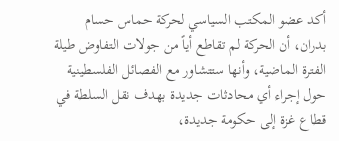أكد عضو المكتب السياسي لحركة حماس حسام بدران، أن الحركة لم تقاطع أياً من جولات التفاوض طيلة الفترة الماضية، وأنها ستتشاور مع الفصائل الفلسطينية حول إجراء أي محادثات جديدة بهدف نقل السلطة في قطاع غزة إلى حكومة جديدة،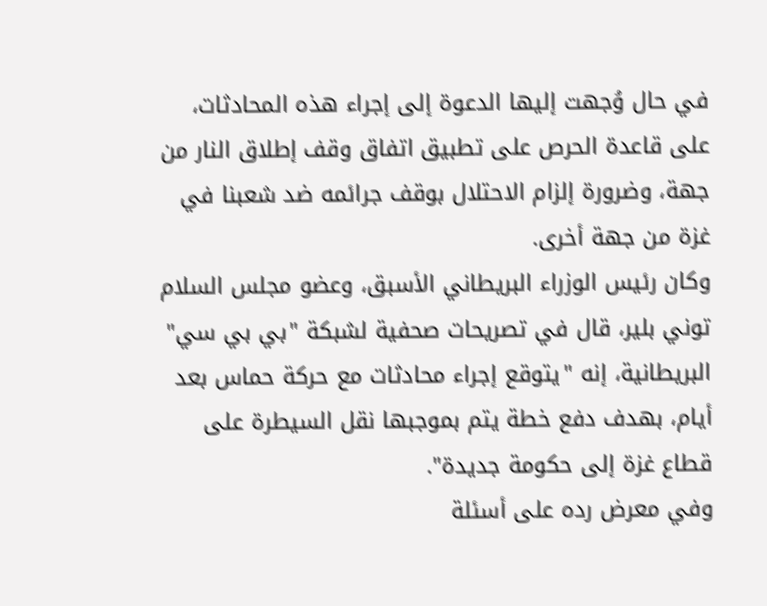في حال وُجهت إليها الدعوة إلى إجراء هذه المحادثات، على قاعدة الحرص على تطبيق اتفاق وقف إطلاق النار من جهة، وضرورة إلزام الاحتلال بوقف جرائمه ضد شعبنا في غزة من جهة أخرى.
وكان رئيس الوزراء البريطاني الأسبق، وعضو مجلس السلام توني بلير، قال في تصريحات صحفية لشبكة "بي بي سي" البريطانية، إنه "يتوقع إجراء محادثات مع حركة حماس بعد أيام، بهدف دفع خطة يتم بموجبها نقل السيطرة على قطاع غزة إلى حكومة جديدة".
وفي معرض رده على أسئلة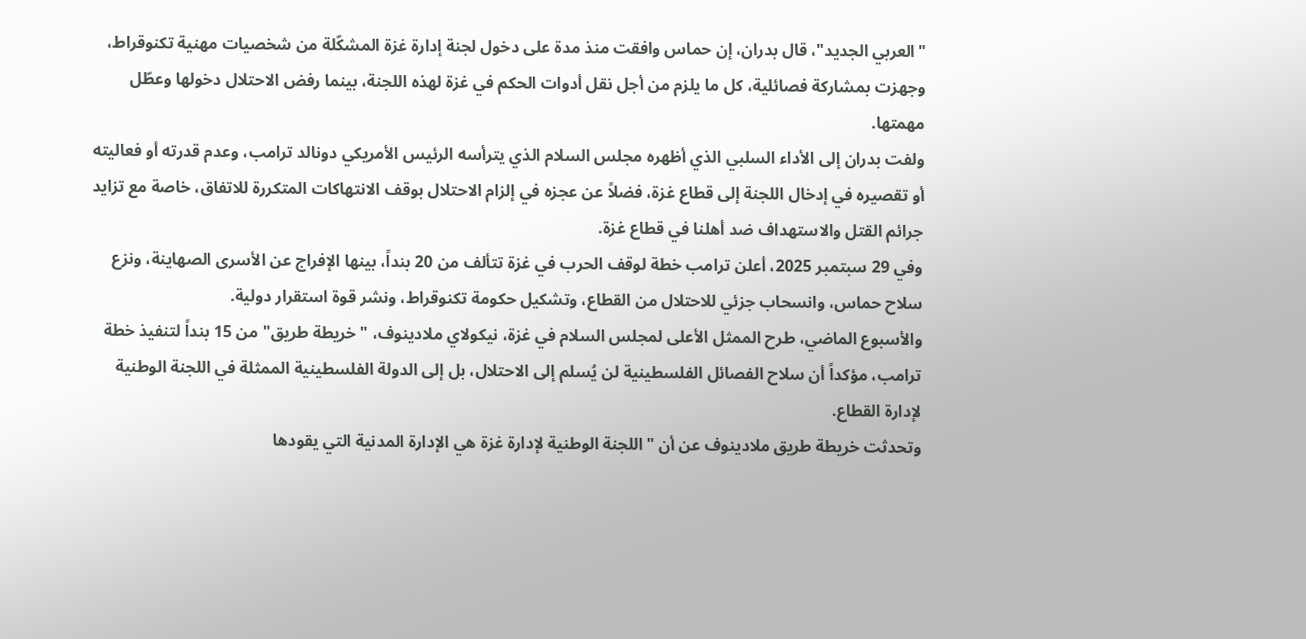"العربي الجديد"، قال بدران، إن حماس وافقت منذ مدة على دخول لجنة إدارة غزة المشكّلة من شخصيات مهنية تكنوقراط، وجهزت بمشاركة فصائلية، كل ما يلزم من أجل نقل أدوات الحكم في غزة لهذه اللجنة، بينما رفض الاحتلال دخولها وعطّل مهمتها.
ولفت بدران إلى الأداء السلبي الذي أظهره مجلس السلام الذي يترأسه الرئيس الأمريكي دونالد ترامب، وعدم قدرته أو فعاليته أو تقصيره في إدخال اللجنة إلى قطاع غزة، فضلاً عن عجزه في إلزام الاحتلال بوقف الانتهاكات المتكررة للاتفاق، خاصة مع تزايد جرائم القتل والاستهداف ضد أهلنا في قطاع غزة.
وفي 29 سبتمبر 2025، أعلن ترامب خطة لوقف الحرب في غزة تتألف من 20 بنداً، بينها الإفراج عن الأسرى الصهاينة، ونزع سلاح حماس، وانسحاب جزئي للاحتلال من القطاع، وتشكيل حكومة تكنوقراط، ونشر قوة استقرار دولية.
والأسبوع الماضي، طرح الممثل الأعلى لمجلس السلام في غزة، نيكولاي ملادينوف، "خريطة طريق" من 15 بنداً لتنفيذ خطة ترامب، مؤكداً أن سلاح الفصائل الفلسطينية لن يُسلم إلى الاحتلال، بل إلى الدولة الفلسطينية الممثلة في اللجنة الوطنية لإدارة القطاع.
وتحدثت خريطة طريق ملادينوف عن أن "اللجنة الوطنية لإدارة غزة هي الإدارة المدنية التي يقودها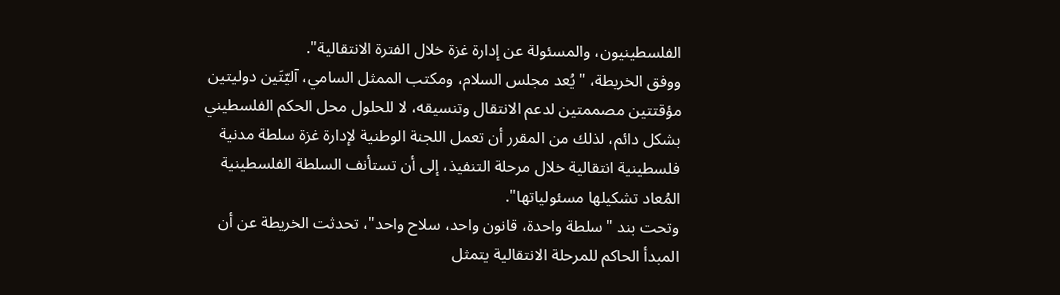الفلسطينيون، والمسئولة عن إدارة غزة خلال الفترة الانتقالية".
ووفق الخريطة، "يُعد مجلس السلام، ومكتب الممثل السامي، آليّتَين دوليتين مؤقتتين مصممتين لدعم الانتقال وتنسيقه، لا للحلول محل الحكم الفلسطيني بشكل دائم، لذلك من المقرر أن تعمل اللجنة الوطنية لإدارة غزة سلطة مدنية فلسطينية انتقالية خلال مرحلة التنفيذ، إلى أن تستأنف السلطة الفلسطينية المُعاد تشكيلها مسئولياتها".
وتحت بند "سلطة واحدة، قانون واحد، سلاح واحد"، تحدثت الخريطة عن أن المبدأ الحاكم للمرحلة الانتقالية يتمثل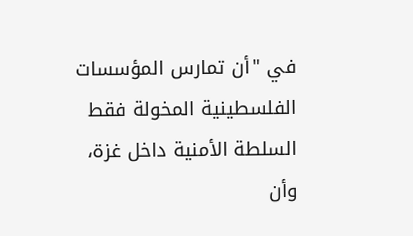في "أن تمارس المؤسسات الفلسطينية المخولة فقط السلطة الأمنية داخل غزة، وأن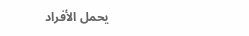يحمل الأفراد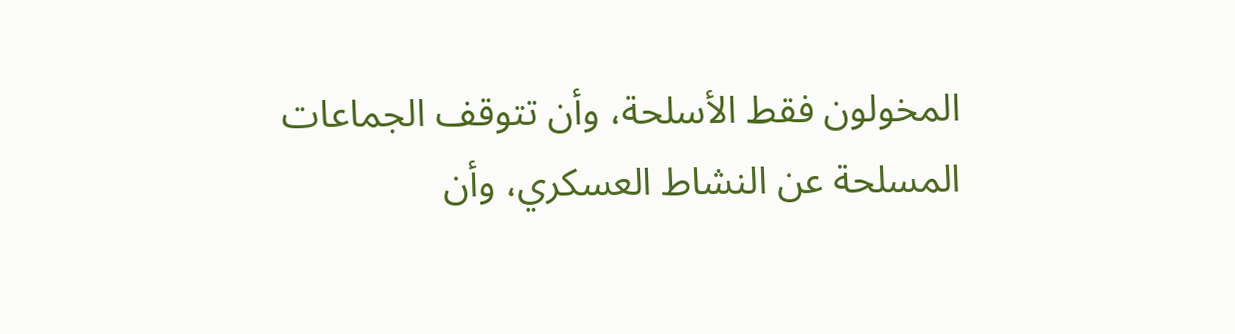المخولون فقط الأسلحة، وأن تتوقف الجماعات المسلحة عن النشاط العسكري، وأن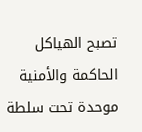تصبح الهياكل الحاكمة والأمنية موحدة تحت سلطة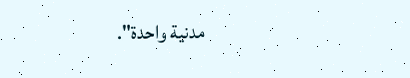مدنية واحدة".